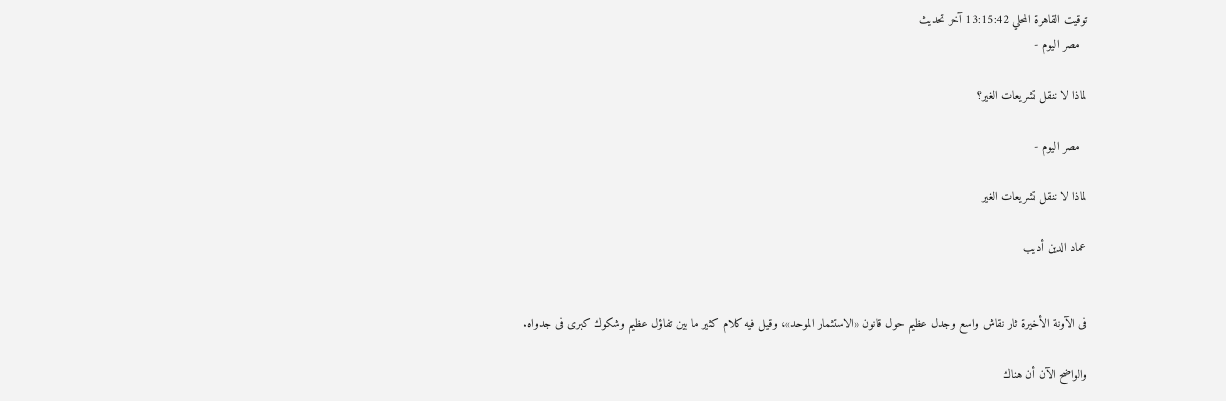توقيت القاهرة المحلي 13:15:42 آخر تحديث
  مصر اليوم -

لماذا لا ننقل تشريعات الغير؟

  مصر اليوم -

لماذا لا ننقل تشريعات الغير

عماد الدين أديب


فى الآونة الأخيرة ثار نقاش واسع وجدل عظيم حول قانون «الاستثمار الموحد»، وقيل فيه كلام كثير ما بين تفاؤل عظيم وشكوك كبرى فى جدواه.

والواضح الآن أن هناك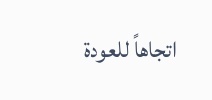اتجاهاً للعودة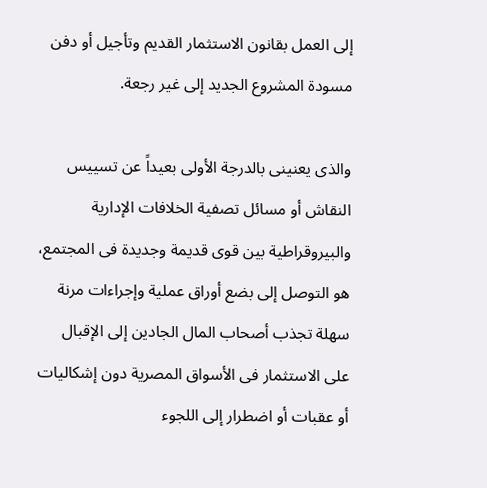إلى العمل بقانون الاستثمار القديم وتأجيل أو دفن مسودة المشروع الجديد إلى غير رجعة.

والذى يعنينى بالدرجة الأولى بعيداً عن تسييس النقاش أو مسائل تصفية الخلافات الإدارية والبيروقراطية بين قوى قديمة وجديدة فى المجتمع، هو التوصل إلى بضع أوراق عملية وإجراءات مرنة سهلة تجذب أصحاب المال الجادين إلى الإقبال على الاستثمار فى الأسواق المصرية دون إشكاليات أو عقبات أو اضطرار إلى اللجوء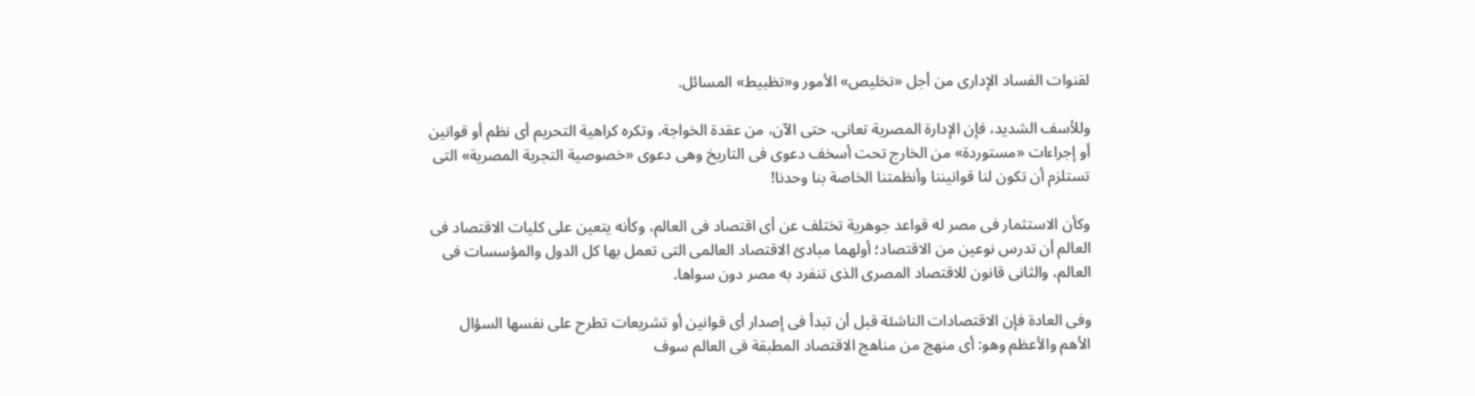لقنوات الفساد الإدارى من أجل «تخليص» الأمور و«تظبيط» المسائل.

وللأسف الشديد، فإن الإدارة المصرية تعانى، حتى الآن، من عقدة الخواجة، وتكره كراهية التحريم أى نظم أو قوانين أو إجراءات «مستوردة» من الخارج تحت أسخف دعوى فى التاريخ وهى دعوى «خصوصية التجربة المصرية» التى تستلزم أن تكون لنا قوانيننا وأنظمتنا الخاصة بنا وحدنا!

وكأن الاستثمار فى مصر له قواعد جوهرية تختلف عن أى اقتصاد فى العالم، وكأنه يتعين على كليات الاقتصاد فى العالم أن تدرس نوعين من الاقتصاد؛ أولهما مبادئ الاقتصاد العالمى التى تعمل بها كل الدول والمؤسسات فى العالم، والثانى قانون للاقتصاد المصرى الذى تنفرد به مصر دون سواها.

وفى العادة فإن الاقتصادات الناشئة قبل أن تبدأ فى إصدار أى قوانين أو تشريعات تطرح على نفسها السؤال الأهم والأعظم وهو: أى منهج من مناهج الاقتصاد المطبقة فى العالم سوف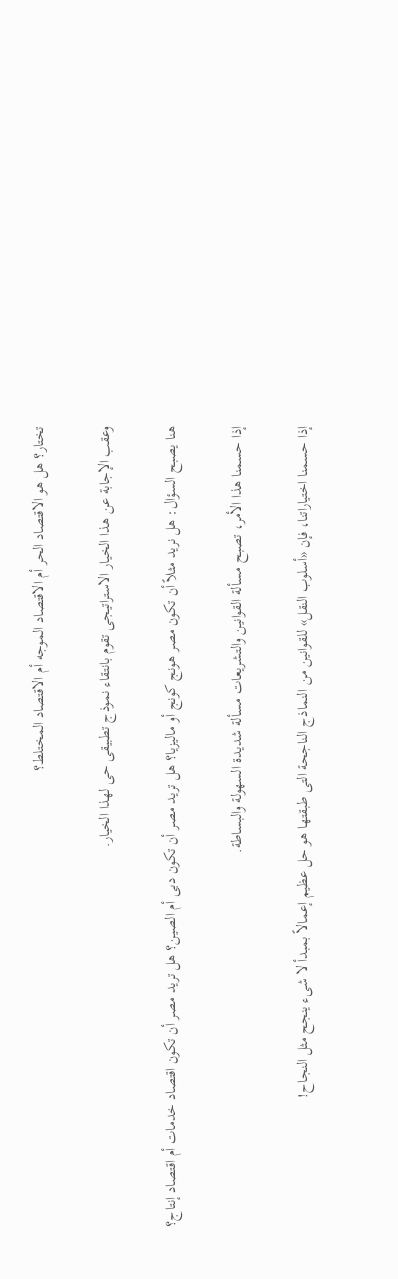تختار؟ هل هو الاقتصاد الحر أم الاقتصاد الموجه أم الاقتصاد المختلط؟

وعقب الإجابة عن هذا الخيار الاستراتيجى تقوم بانتقاء نموذج تطبيقى حى لهذا الخيار.

هنا يصبح السؤال: هل نريد مثلاً أن تكون مصر هونج كونج أو ماليزيا؟ هل تريد مصر أن تكون دبى أم الصين؟ هل تريد مصر أن تكون اقتصاد خدمات أم اقتصاد إنتاج؟

إذا حسمنا هذا الأمر، تصبح مسألة القوانين والتشريعات مسألة شديدة السهولة والبساطة.

إذا حسمنا اختياراتنا، فإن «أسلوب النقل» للقوانين من النماذج الناجحة التى طبقتها هو حل عظيم إعمالاً بمبدأ لا شىء ينجح مثل النجاح!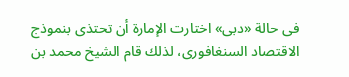فى حالة «دبى» اختارت الإمارة أن تحتذى بنموذج الاقتصاد السنغافورى، لذلك قام الشيخ محمد بن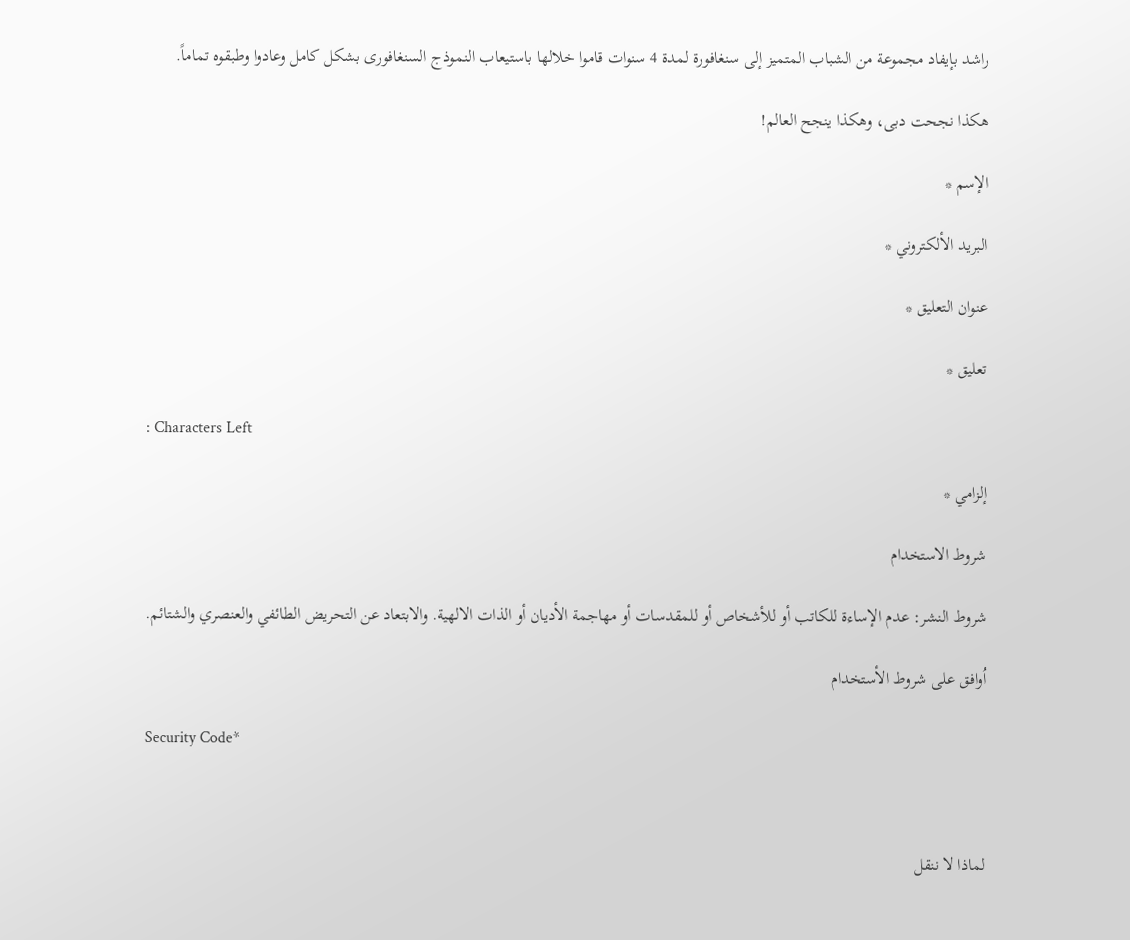راشد بإيفاد مجموعة من الشباب المتميز إلى سنغافورة لمدة 4 سنوات قاموا خلالها باستيعاب النموذج السنغافورى بشكل كامل وعادوا وطبقوه تماماً.

هكذا نجحت دبى، وهكذا ينجح العالم!

الإسم *

البريد الألكتروني *

عنوان التعليق *

تعليق *

: Characters Left

إلزامي *

شروط الاستخدام

شروط النشر: عدم الإساءة للكاتب أو للأشخاص أو للمقدسات أو مهاجمة الأديان أو الذات الالهية. والابتعاد عن التحريض الطائفي والعنصري والشتائم.

اُوافق على شروط الأستخدام

Security Code*



لماذا لا ننقل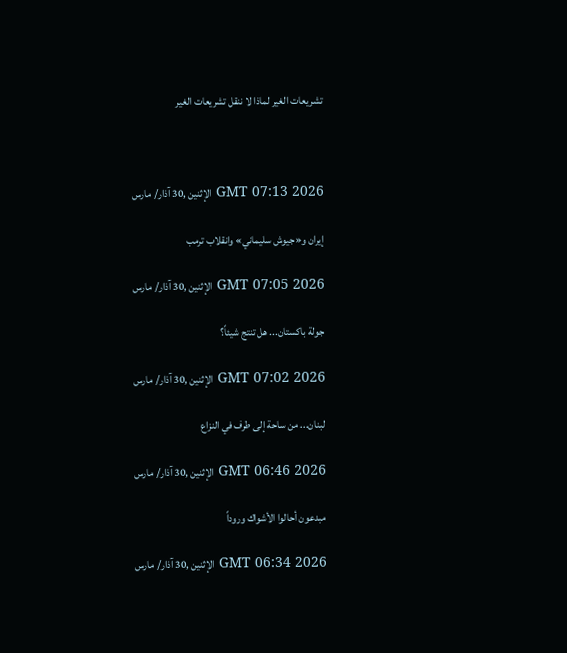تشريعات الغير لماذا لا ننقل تشريعات الغير



GMT 07:13 2026 الإثنين ,30 آذار/ مارس

إيران و«جيوش سليماني» وانقلاب ترمب

GMT 07:05 2026 الإثنين ,30 آذار/ مارس

جولة باكستان... هل تنتج شيئاً؟

GMT 07:02 2026 الإثنين ,30 آذار/ مارس

لبنان... من ساحة إلى طرف في النزاع

GMT 06:46 2026 الإثنين ,30 آذار/ مارس

مبدعون أحالوا الأشواك وروداً

GMT 06:34 2026 الإثنين ,30 آذار/ مارس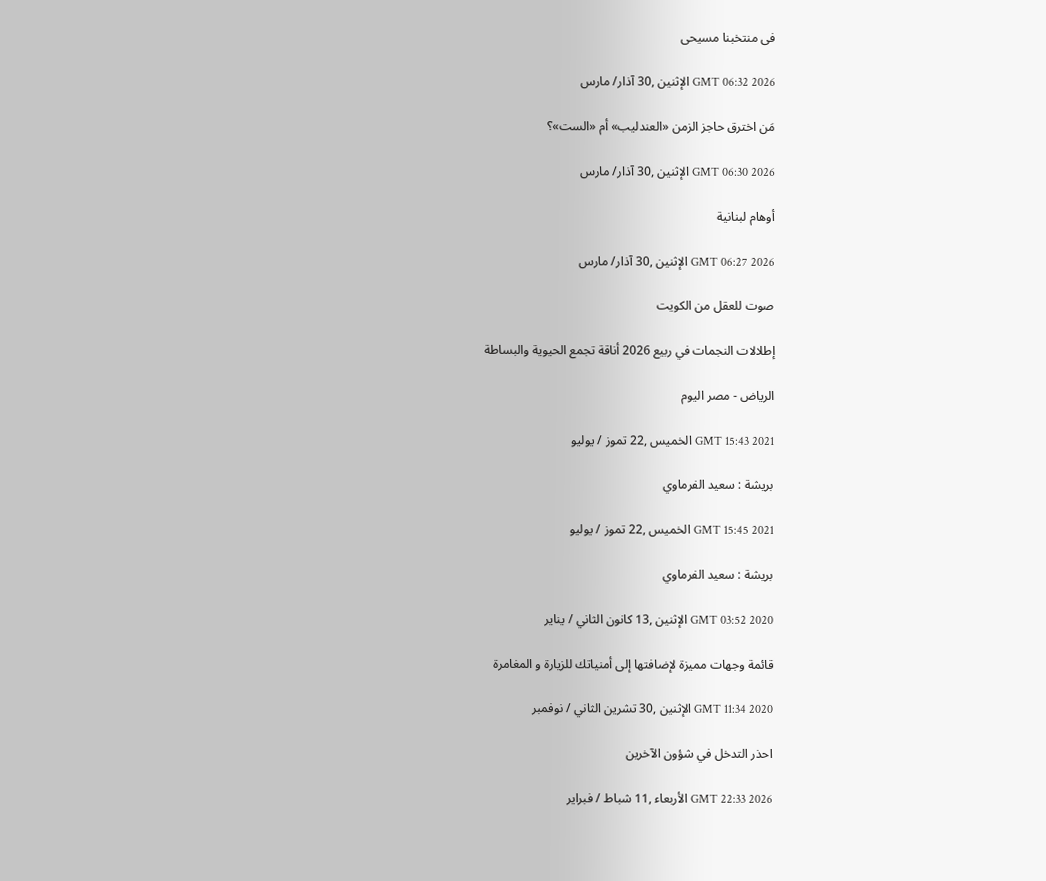فى منتخبنا مسيحى

GMT 06:32 2026 الإثنين ,30 آذار/ مارس

مَن اخترق حاجز الزمن «العندليب» أم «الست»؟

GMT 06:30 2026 الإثنين ,30 آذار/ مارس

أوهام لبنانية

GMT 06:27 2026 الإثنين ,30 آذار/ مارس

صوت للعقل من الكويت

إطلالات النجمات في ربيع 2026 أناقة تجمع الحيوية والبساطة

الرياض - مصر اليوم

GMT 15:43 2021 الخميس ,22 تموز / يوليو

بريشة : سعيد الفرماوي

GMT 15:45 2021 الخميس ,22 تموز / يوليو

بريشة : سعيد الفرماوي

GMT 03:52 2020 الإثنين ,13 كانون الثاني / يناير

قائمة وجهات مميزة لإضافتها إلى أمنياتك للزيارة و المغامرة

GMT 11:34 2020 الإثنين ,30 تشرين الثاني / نوفمبر

احذر التدخل في شؤون الآخرين

GMT 22:33 2026 الأربعاء ,11 شباط / فبراير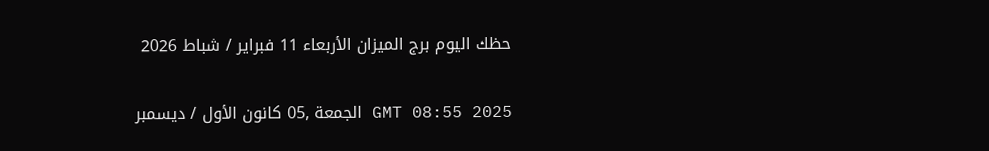حظك اليوم برج الميزان الأربعاء 11 فبراير / شباط 2026

GMT 08:55 2025 الجمعة ,05 كانون الأول / ديسمبر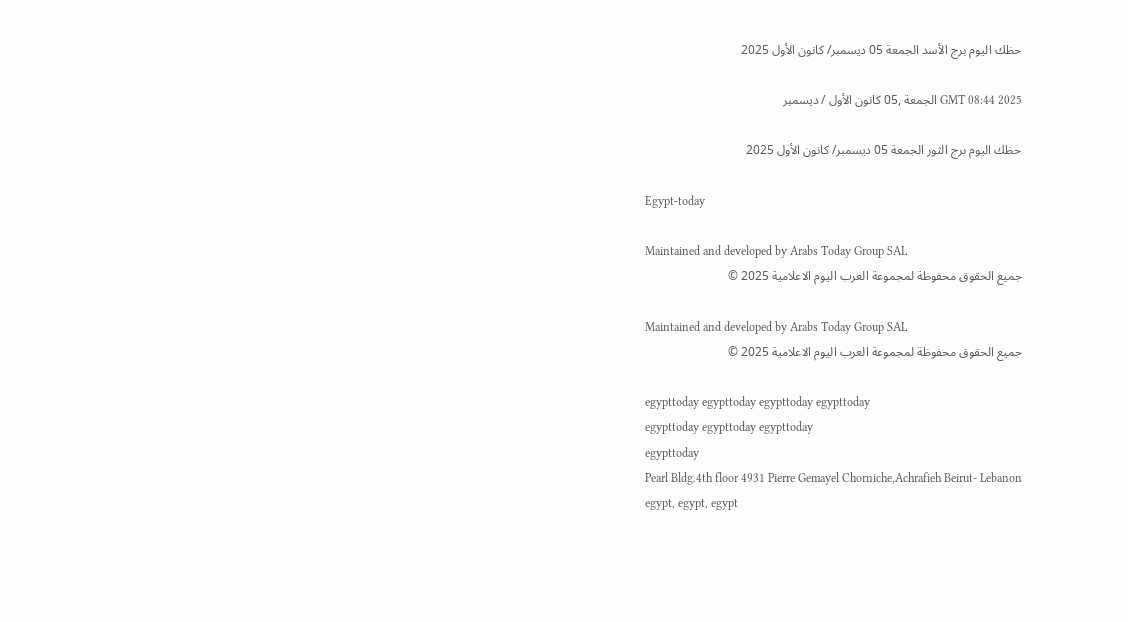حظك اليوم برج الأسد الجمعة 05 ديسمبر/ كانون الأول 2025

GMT 08:44 2025 الجمعة ,05 كانون الأول / ديسمبر

حظك اليوم برج الثور الجمعة 05 ديسمبر/ كانون الأول 2025

Egypt-today

Maintained and developed by Arabs Today Group SAL
جميع الحقوق محفوظة لمجموعة العرب اليوم الاعلامية 2025 ©

Maintained and developed by Arabs Today Group SAL
جميع الحقوق محفوظة لمجموعة العرب اليوم الاعلامية 2025 ©

egypttoday egypttoday egypttoday egypttoday
egypttoday egypttoday egypttoday
egypttoday
Pearl Bldg.4th floor 4931 Pierre Gemayel Chorniche,Achrafieh Beirut- Lebanon
egypt, egypt, egypt